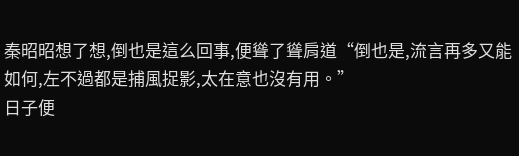秦昭昭想了想,倒也是這么回事,便聳了聳肩道“倒也是,流言再多又能如何,左不過都是捕風捉影,太在意也沒有用。”
日子便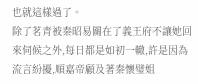也就這樣過了。
除了茗青被秦昭易關在了義王府不讓她回來伺候之外,每日都是如初一轍,許是因為流言紛擾,順嘉帝顧及著秦懷璧姐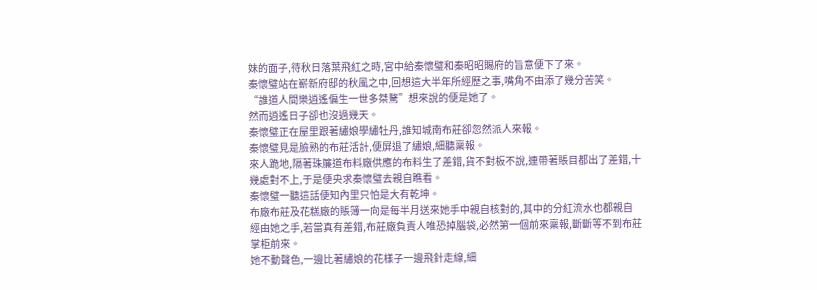妹的面子,待秋日落葉飛紅之時,宮中給秦懷璧和秦昭昭賜府的旨意便下了來。
秦懷璧站在嶄新府邸的秋風之中,回想這大半年所經歷之事,嘴角不由添了幾分苦笑。
“誰道人間樂逍遙偏生一世多桀驁”想來說的便是她了。
然而逍遙日子卻也沒過幾天。
秦懷璧正在屋里跟著繡娘學繡牡丹,誰知城南布莊卻忽然派人來報。
秦懷璧見是臉熟的布莊活計,便屏退了繡娘,細聽稟報。
來人跪地,隔著珠簾道布料廠供應的布料生了差錯,貨不對板不說,連帶著賬目都出了差錯,十幾處對不上,于是便央求秦懷璧去親自瞧看。
秦懷璧一聽這話便知內里只怕是大有乾坤。
布廠布莊及花糕廠的賬簿一向是每半月送來她手中親自核對的,其中的分紅流水也都親自經由她之手,若當真有差錯,布莊廠負責人唯恐掉腦袋,必然第一個前來稟報,斷斷等不到布莊掌柜前來。
她不動聲色,一邊比著繡娘的花樣子一邊飛針走線,細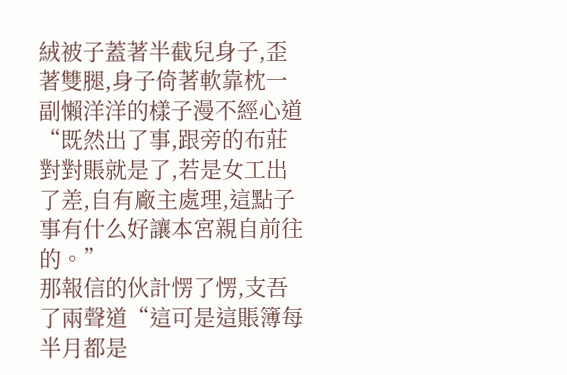絨被子蓋著半截兒身子,歪著雙腿,身子倚著軟靠枕一副懶洋洋的樣子漫不經心道“既然出了事,跟旁的布莊對對賬就是了,若是女工出了差,自有廠主處理,這點子事有什么好讓本宮親自前往的。”
那報信的伙計愣了愣,支吾了兩聲道“這可是這賬簿每半月都是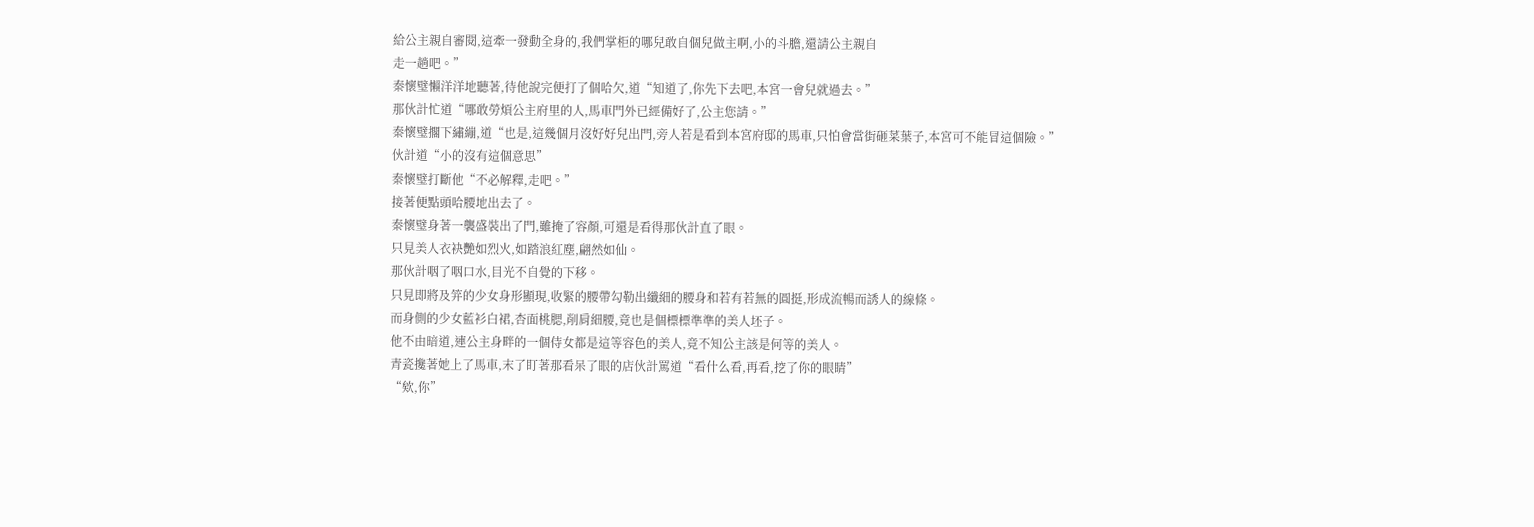給公主親自審閱,這牽一發動全身的,我們掌柜的哪兒敢自個兒做主啊,小的斗膽,還請公主親自
走一趟吧。”
秦懷璧懶洋洋地聽著,待他說完便打了個哈欠,道“知道了,你先下去吧,本宮一會兒就過去。”
那伙計忙道“哪敢勞煩公主府里的人,馬車門外已經備好了,公主您請。”
秦懷璧擱下繡繃,道“也是,這幾個月沒好好兒出門,旁人若是看到本宮府邸的馬車,只怕會當街砸菜葉子,本宮可不能冒這個險。”
伙計道“小的沒有這個意思”
秦懷璧打斷他“不必解釋,走吧。”
接著便點頭哈腰地出去了。
秦懷璧身著一襲盛裝出了門,雖掩了容顏,可還是看得那伙計直了眼。
只見美人衣袂艷如烈火,如踏浪紅塵,翩然如仙。
那伙計咽了咽口水,目光不自覺的下移。
只見即將及笄的少女身形顯現,收緊的腰帶勾勒出纖細的腰身和若有若無的圓挺,形成流暢而誘人的線條。
而身側的少女藍衫白裙,杏面桃腮,削肩細腰,竟也是個標標準準的美人坯子。
他不由暗道,連公主身畔的一個侍女都是這等容色的美人,竟不知公主該是何等的美人。
青瓷攙著她上了馬車,末了盯著那看呆了眼的店伙計罵道“看什么看,再看,挖了你的眼睛”
“欸,你”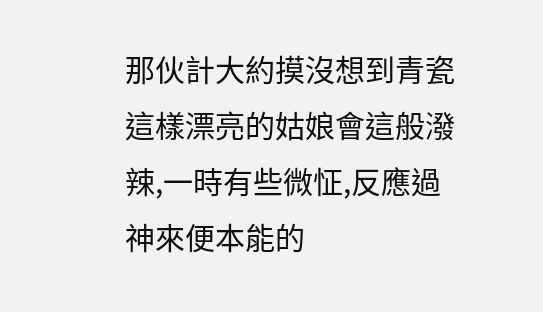那伙計大約摸沒想到青瓷這樣漂亮的姑娘會這般潑辣,一時有些微怔,反應過神來便本能的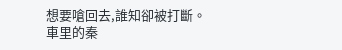想要嗆回去,誰知卻被打斷。
車里的秦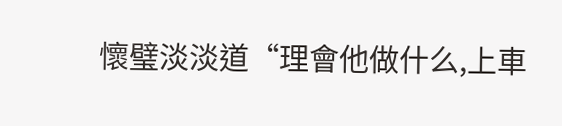懷璧淡淡道“理會他做什么,上車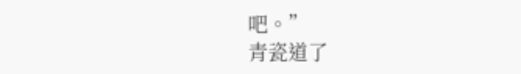吧。”
青瓷道了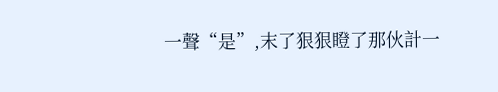一聲“是”,末了狠狠瞪了那伙計一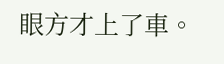眼方才上了車。